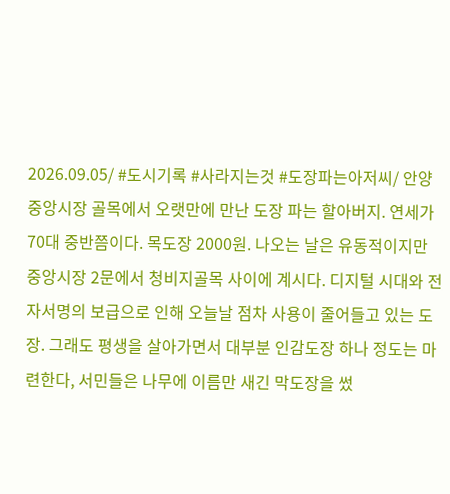2026.09.05/ #도시기록 #사라지는것 #도장파는아저씨/ 안양 중앙시장 골목에서 오랫만에 만난 도장 파는 할아버지. 연세가 70대 중반쯤이다. 목도장 2000원. 나오는 날은 유동적이지만 중앙시장 2문에서 청비지골목 사이에 계시다. 디지털 시대와 전자서명의 보급으로 인해 오늘날 점차 사용이 줄어들고 있는 도장. 그래도 평생을 살아가면서 대부분 인감도장 하나 정도는 마련한다, 서민들은 나무에 이름만 새긴 막도장을 썼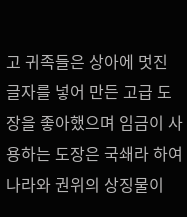고 귀족들은 상아에 멋진 글자를 넣어 만든 고급 도장을 좋아했으며 임금이 사용하는 도장은 국쇄라 하여 나라와 권위의 상징물이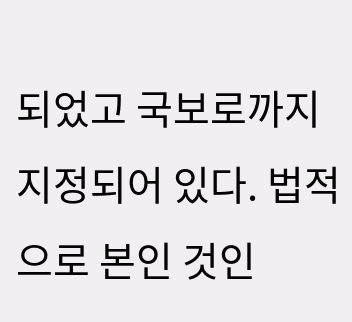되었고 국보로까지 지정되어 있다. 법적으로 본인 것인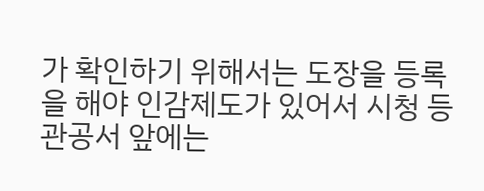가 확인하기 위해서는 도장을 등록을 해야 인감제도가 있어서 시청 등 관공서 앞에는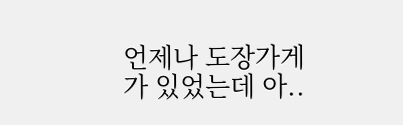언제나 도장가게가 있었는데 아..